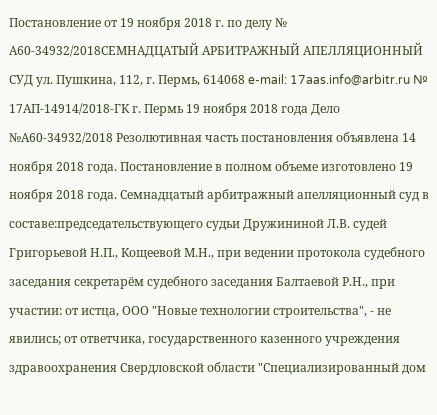Постановление от 19 ноября 2018 г. по делу № А60-34932/2018СЕМНАДЦАТЫЙ АРБИТРАЖНЫЙ АПЕЛЛЯЦИОННЫЙ СУД ул. Пушкина, 112, г. Пермь, 614068 e-mail: 17aas.info@arbitr.ru № 17АП-14914/2018-ГК г. Пермь 19 ноября 2018 года Дело №А60-34932/2018 Резолютивная часть постановления объявлена 14 ноября 2018 года. Постановление в полном объеме изготовлено 19 ноября 2018 года. Семнадцатый арбитражный апелляционный суд в составе:председательствующего судьи Дружининой Л.В. судей Григорьевой Н.П., Кощеевой М.Н., при ведении протокола судебного заседания секретарём судебного заседания Балтаевой Р.Н., при участии: от истца, ООО "Новые технологии строительства", - не явились; от ответчика, государственного казенного учреждения здравоохранения Свердловской области "Специализированный дом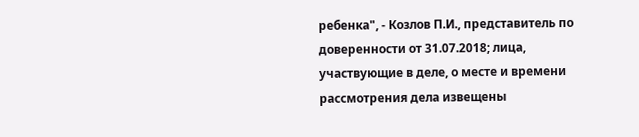ребенка", - Козлов П.И., представитель по доверенности от 31.07.2018; лица, участвующие в деле, о месте и времени рассмотрения дела извещены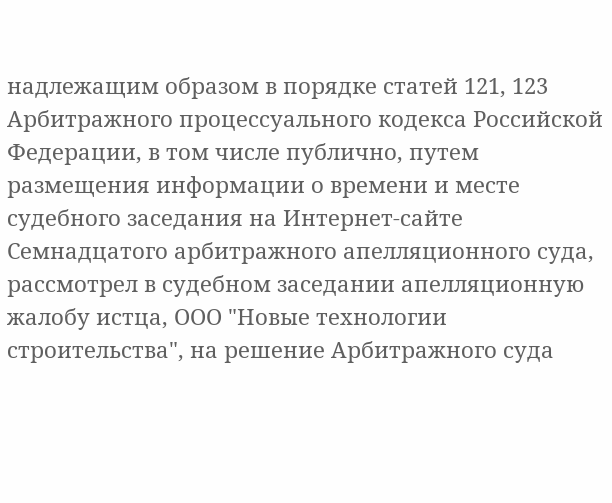надлежащим образом в порядке статей 121, 123 Арбитражного процессуального кодекса Российской Федерации, в том числе публично, путем размещения информации о времени и месте судебного заседания на Интернет-сайте Семнадцатого арбитражного апелляционного суда, рассмотрел в судебном заседании апелляционную жалобу истца, ООО "Новые технологии строительства", на решение Арбитражного суда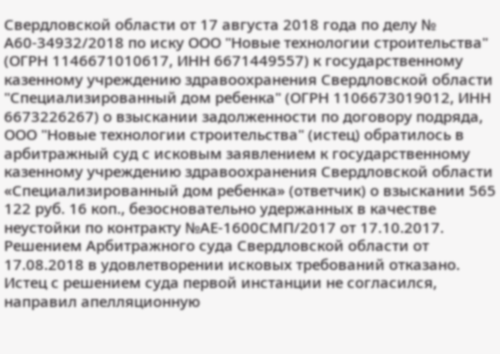Свердловской области от 17 августа 2018 года по делу № А60-34932/2018 по иску ООО "Новые технологии строительства" (ОГРН 1146671010617, ИНН 6671449557) к государственному казенному учреждению здравоохранения Свердловской области "Специализированный дом ребенка" (ОГРН 1106673019012, ИНН 6673226267) о взыскании задолженности по договору подряда, ООО "Новые технологии строительства" (истец) обратилось в арбитражный суд с исковым заявлением к государственному казенному учреждению здравоохранения Свердловской области «Специализированный дом ребенка» (ответчик) о взыскании 565 122 руб. 16 коп., безосновательно удержанных в качестве неустойки по контракту №АЕ-1600СМП/2017 от 17.10.2017. Решением Арбитражного суда Свердловской области от 17.08.2018 в удовлетворении исковых требований отказано. Истец с решением суда первой инстанции не согласился, направил апелляционную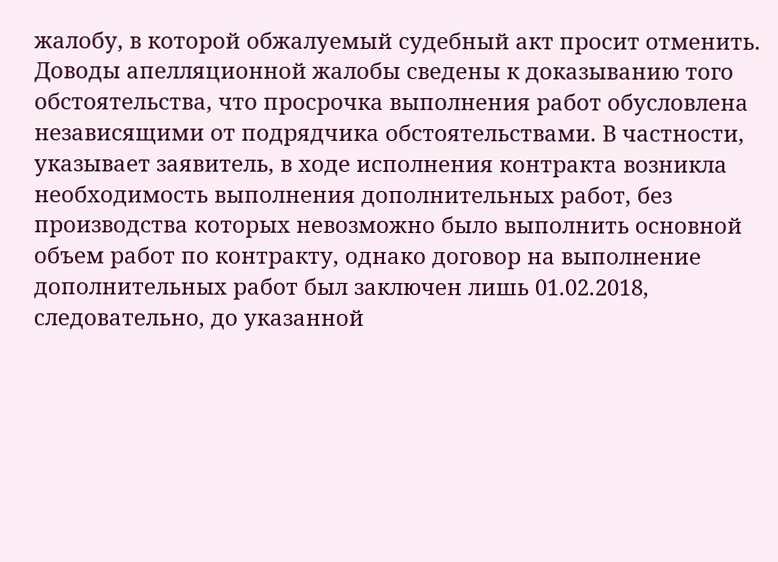жалобу, в которой обжалуемый судебный акт просит отменить. Доводы апелляционной жалобы сведены к доказыванию того обстоятельства, что просрочка выполнения работ обусловлена независящими от подрядчика обстоятельствами. В частности, указывает заявитель, в ходе исполнения контракта возникла необходимость выполнения дополнительных работ, без производства которых невозможно было выполнить основной объем работ по контракту, однако договор на выполнение дополнительных работ был заключен лишь 01.02.2018, следовательно, до указанной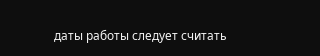даты работы следует считать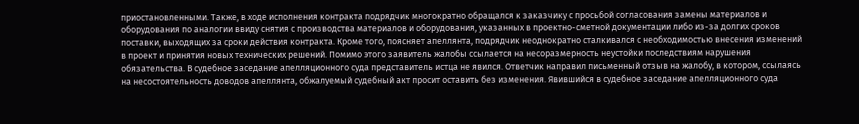приостановленными. Также, в ходе исполнения контракта подрядчик многократно обращался к заказчику с просьбой согласования замены материалов и оборудования по аналогии ввиду снятия с производства материалов и оборудования, указанных в проектно-сметной документации либо из-за долгих сроков поставки, выходящих за сроки действия контракта. Кроме того, поясняет апеллянта, подрядчик неоднократно сталкивался с необходимостью внесения изменений в проект и принятия новых технических решений. Помимо этого заявитель жалобы ссылается на несоразмерность неустойки последствиям нарушения обязательства. В судебное заседание апелляционного суда представитель истца не явился. Ответчик направил письменный отзыв на жалобу, в котором, ссылаясь на несостоятельность доводов апеллянта, обжалуемый судебный акт просит оставить без изменения. Явившийся в судебное заседание апелляционного суда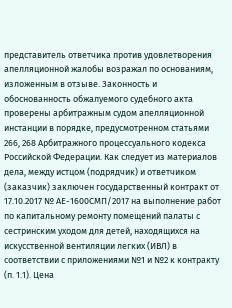представитель ответчика против удовлетворения апелляционной жалобы возражал по основаниям, изложенным в отзыве. Законность и обоснованность обжалуемого судебного акта проверены арбитражным судом апелляционной инстанции в порядке, предусмотренном статьями 266, 268 Арбитражного процессуального кодекса Российской Федерации. Как следует из материалов дела, между истцом (подрядчик) и ответчиком (заказчик) заключен государственный контракт от 17.10.2017 № АЕ-1600СМП/2017 на выполнение работ по капитальному ремонту помещений палаты с сестринским уходом для детей, находящихся на искусственной вентиляции легких (ИВЛ) в соответствии с приложениями №1 и №2 к контракту (п. 1.1). Цена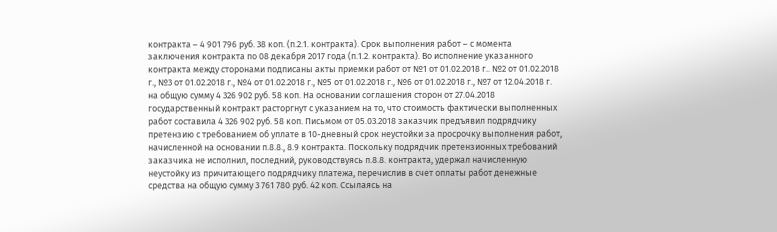контракта – 4 901 796 руб. 38 коп. (п.2.1. контракта). Срок выполнения работ – с момента заключения контракта по 08 декабря 2017 года (п.1.2. контракта). Во исполнение указанного контракта между сторонами подписаны акты приемки работ от №1 от 01.02.2018 г.. №2 от 01.02.2018 г., №3 от 01.02.2018 г., №4 от 01.02.2018 г., №5 от 01.02.2018 г., №6 от 01.02.2018 г., №7 от 12.04.2018 г. на общую сумму 4 326 902 руб. 58 коп. На основании соглашения сторон от 27.04.2018 государственный контракт расторгнут с указанием на то, что стоимость фактически выполненных работ составила 4 326 902 руб. 58 коп. Письмом от 05.03.2018 заказчик предъявил подрядчику претензию с требованием об уплате в 10-дневный срок неустойки за просрочку выполнения работ, начисленной на основании п.8.8., 8.9 контракта. Поскольку подрядчик претензионных требований заказчика не исполнил, последний, руководствуясь п.8.8. контракта, удержал начисленную неустойку из причитающего подрядчику платежа, перечислив в счет оплаты работ денежные средства на общую сумму 3 761 780 руб. 42 коп. Ссылаясь на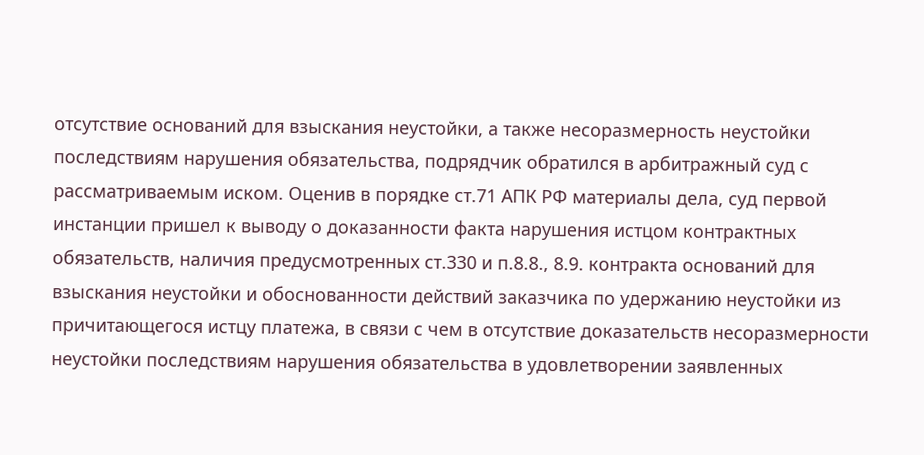отсутствие оснований для взыскания неустойки, а также несоразмерность неустойки последствиям нарушения обязательства, подрядчик обратился в арбитражный суд с рассматриваемым иском. Оценив в порядке ст.71 АПК РФ материалы дела, суд первой инстанции пришел к выводу о доказанности факта нарушения истцом контрактных обязательств, наличия предусмотренных ст.330 и п.8.8., 8.9. контракта оснований для взыскания неустойки и обоснованности действий заказчика по удержанию неустойки из причитающегося истцу платежа, в связи с чем в отсутствие доказательств несоразмерности неустойки последствиям нарушения обязательства в удовлетворении заявленных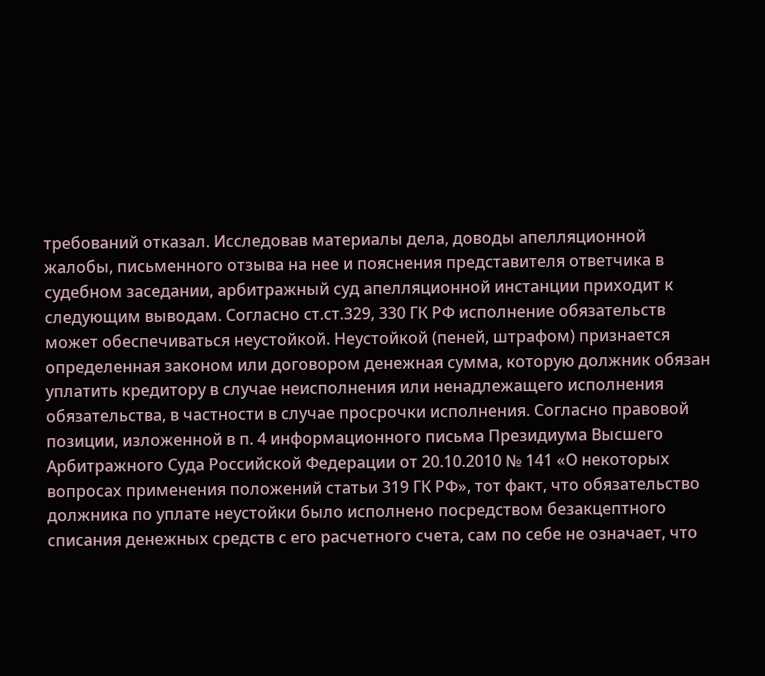требований отказал. Исследовав материалы дела, доводы апелляционной жалобы, письменного отзыва на нее и пояснения представителя ответчика в судебном заседании, арбитражный суд апелляционной инстанции приходит к следующим выводам. Согласно ст.ст.329, 330 ГК РФ исполнение обязательств может обеспечиваться неустойкой. Неустойкой (пеней, штрафом) признается определенная законом или договором денежная сумма, которую должник обязан уплатить кредитору в случае неисполнения или ненадлежащего исполнения обязательства, в частности в случае просрочки исполнения. Согласно правовой позиции, изложенной в п. 4 информационного письма Президиума Высшего Арбитражного Суда Российской Федерации от 20.10.2010 № 141 «О некоторых вопросах применения положений статьи 319 ГК РФ», тот факт, что обязательство должника по уплате неустойки было исполнено посредством безакцептного списания денежных средств с его расчетного счета, сам по себе не означает, что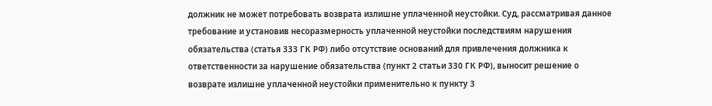должник не может потребовать возврата излишне уплаченной неустойки. Суд, рассматривая данное требование и установив несоразмерность уплаченной неустойки последствиям нарушения обязательства (статья 333 ГК РФ) либо отсутствие оснований для привлечения должника к ответственности за нарушение обязательства (пункт 2 статьи 330 ГК РФ), выносит решение о возврате излишне уплаченной неустойки применительно к пункту 3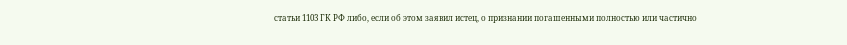статьи 1103 ГК РФ либо, если об этом заявил истец, о признании погашенными полностью или частично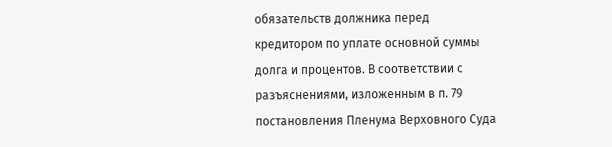обязательств должника перед кредитором по уплате основной суммы долга и процентов. В соответствии с разъяснениями, изложенным в п. 79 постановления Пленума Верховного Суда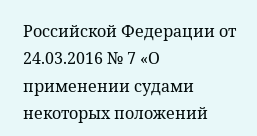Российской Федерации от 24.03.2016 № 7 «О применении судами некоторых положений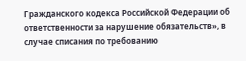Гражданского кодекса Российской Федерации об ответственности за нарушение обязательств», в случае списания по требованию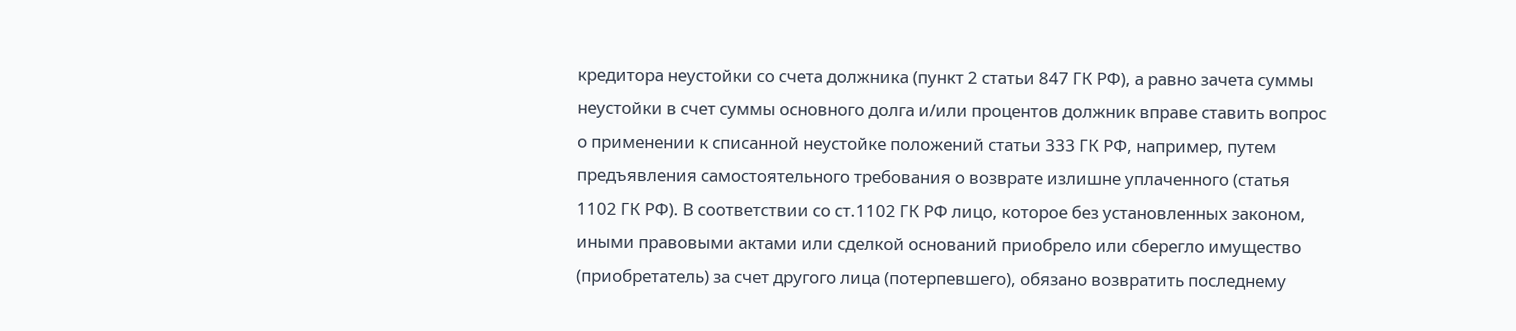кредитора неустойки со счета должника (пункт 2 статьи 847 ГК РФ), а равно зачета суммы неустойки в счет суммы основного долга и/или процентов должник вправе ставить вопрос о применении к списанной неустойке положений статьи 333 ГК РФ, например, путем предъявления самостоятельного требования о возврате излишне уплаченного (статья 1102 ГК РФ). В соответствии со ст.1102 ГК РФ лицо, которое без установленных законом, иными правовыми актами или сделкой оснований приобрело или сберегло имущество (приобретатель) за счет другого лица (потерпевшего), обязано возвратить последнему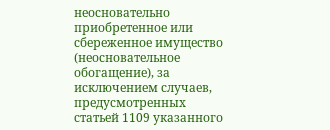неосновательно приобретенное или сбереженное имущество (неосновательное обогащение), за исключением случаев, предусмотренных статьей 1109 указанного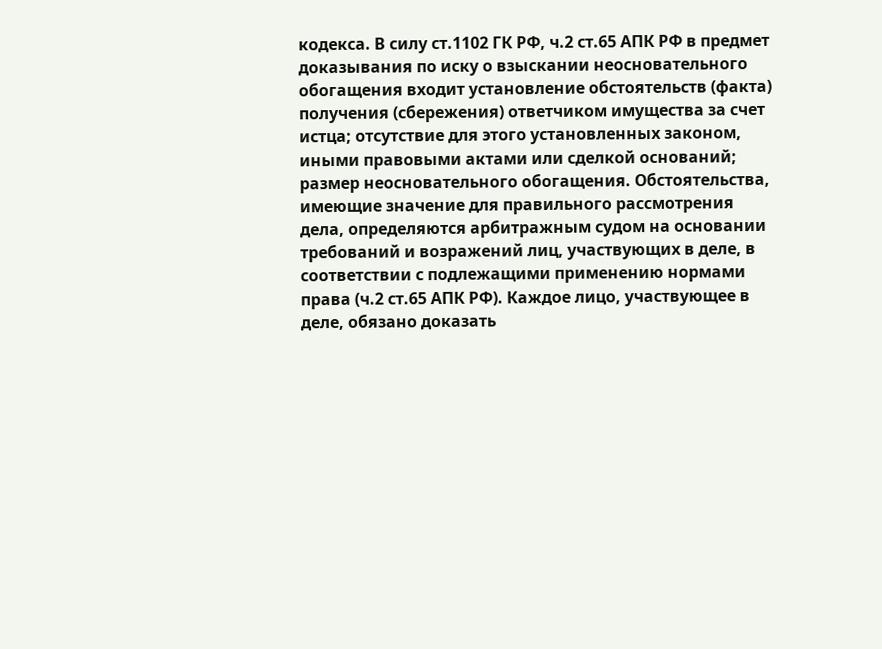кодекса. В силу ст.1102 ГК РФ, ч.2 ст.65 АПК РФ в предмет доказывания по иску о взыскании неосновательного обогащения входит установление обстоятельств (факта) получения (сбережения) ответчиком имущества за счет истца; отсутствие для этого установленных законом, иными правовыми актами или сделкой оснований; размер неосновательного обогащения. Обстоятельства, имеющие значение для правильного рассмотрения дела, определяются арбитражным судом на основании требований и возражений лиц, участвующих в деле, в соответствии с подлежащими применению нормами права (ч.2 ст.65 АПК РФ). Каждое лицо, участвующее в деле, обязано доказать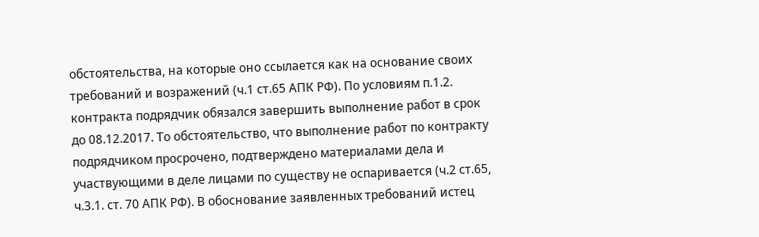обстоятельства, на которые оно ссылается как на основание своих требований и возражений (ч.1 ст.65 АПК РФ). По условиям п.1.2. контракта подрядчик обязался завершить выполнение работ в срок до 08.12.2017. То обстоятельство, что выполнение работ по контракту подрядчиком просрочено, подтверждено материалами дела и участвующими в деле лицами по существу не оспаривается (ч.2 ст.65, ч.3.1. ст. 70 АПК РФ). В обоснование заявленных требований истец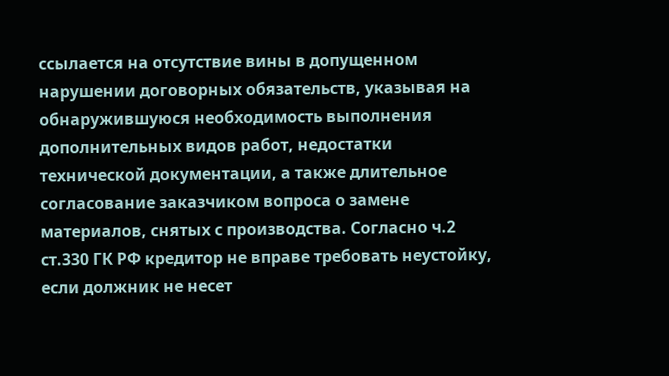ссылается на отсутствие вины в допущенном нарушении договорных обязательств, указывая на обнаружившуюся необходимость выполнения дополнительных видов работ, недостатки технической документации, а также длительное согласование заказчиком вопроса о замене материалов, снятых с производства. Согласно ч.2 ст.330 ГК РФ кредитор не вправе требовать неустойку, если должник не несет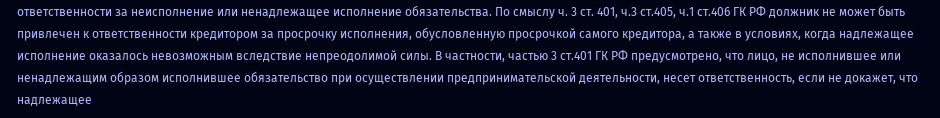ответственности за неисполнение или ненадлежащее исполнение обязательства. По смыслу ч. 3 ст. 401, ч.3 ст.405, ч.1 ст.406 ГК РФ должник не может быть привлечен к ответственности кредитором за просрочку исполнения, обусловленную просрочкой самого кредитора, а также в условиях, когда надлежащее исполнение оказалось невозможным вследствие непреодолимой силы. В частности, частью 3 ст.401 ГК РФ предусмотрено, что лицо, не исполнившее или ненадлежащим образом исполнившее обязательство при осуществлении предпринимательской деятельности, несет ответственность, если не докажет, что надлежащее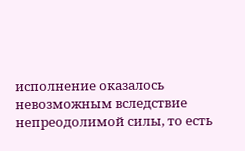исполнение оказалось невозможным вследствие непреодолимой силы, то есть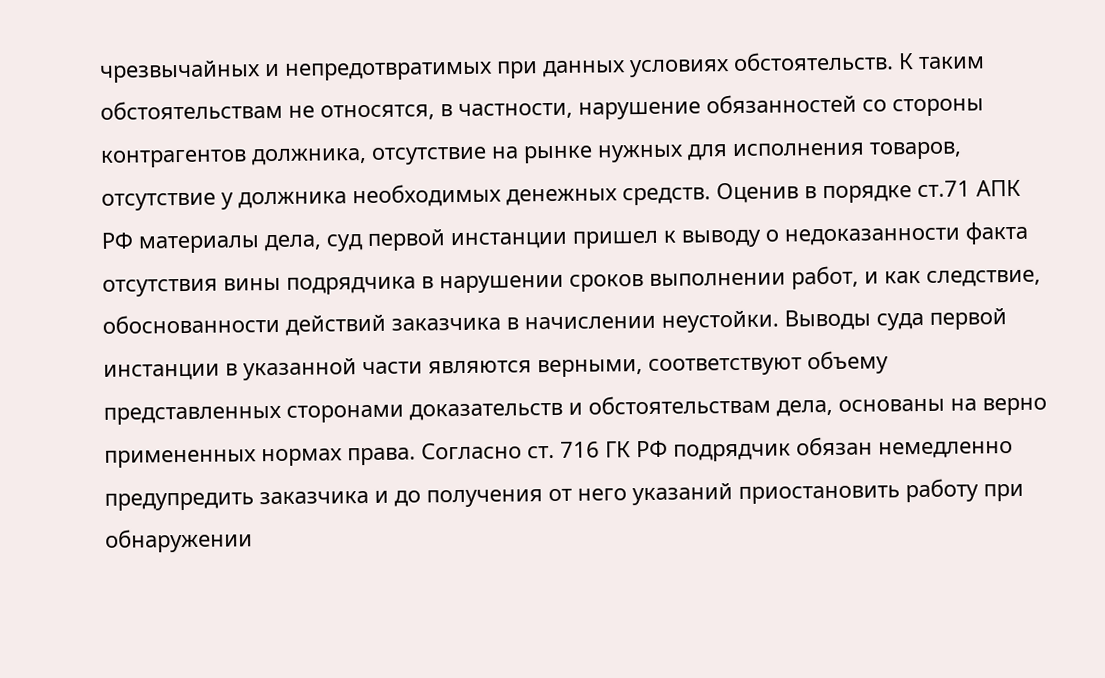чрезвычайных и непредотвратимых при данных условиях обстоятельств. К таким обстоятельствам не относятся, в частности, нарушение обязанностей со стороны контрагентов должника, отсутствие на рынке нужных для исполнения товаров, отсутствие у должника необходимых денежных средств. Оценив в порядке ст.71 АПК РФ материалы дела, суд первой инстанции пришел к выводу о недоказанности факта отсутствия вины подрядчика в нарушении сроков выполнении работ, и как следствие, обоснованности действий заказчика в начислении неустойки. Выводы суда первой инстанции в указанной части являются верными, соответствуют объему представленных сторонами доказательств и обстоятельствам дела, основаны на верно примененных нормах права. Согласно ст. 716 ГК РФ подрядчик обязан немедленно предупредить заказчика и до получения от него указаний приостановить работу при обнаружении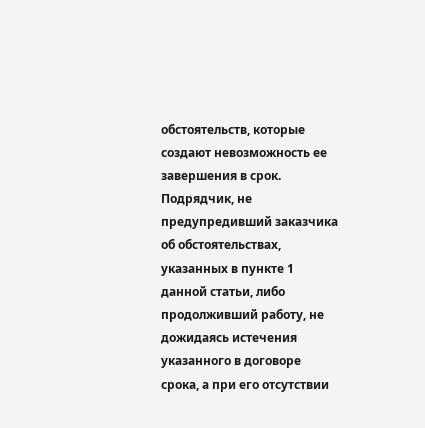обстоятельств, которые создают невозможность ее завершения в срок. Подрядчик, не предупредивший заказчика об обстоятельствах, указанных в пункте 1 данной статьи, либо продолживший работу, не дожидаясь истечения указанного в договоре срока, а при его отсутствии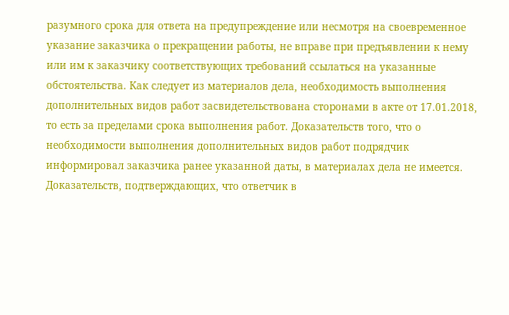разумного срока для ответа на предупреждение или несмотря на своевременное указание заказчика о прекращении работы, не вправе при предъявлении к нему или им к заказчику соответствующих требований ссылаться на указанные обстоятельства. Как следует из материалов дела, необходимость выполнения дополнительных видов работ засвидетельствована сторонами в акте от 17.01.2018, то есть за пределами срока выполнения работ. Доказательств того, что о необходимости выполнения дополнительных видов работ подрядчик информировал заказчика ранее указанной даты, в материалах дела не имеется. Доказательств, подтверждающих, что ответчик в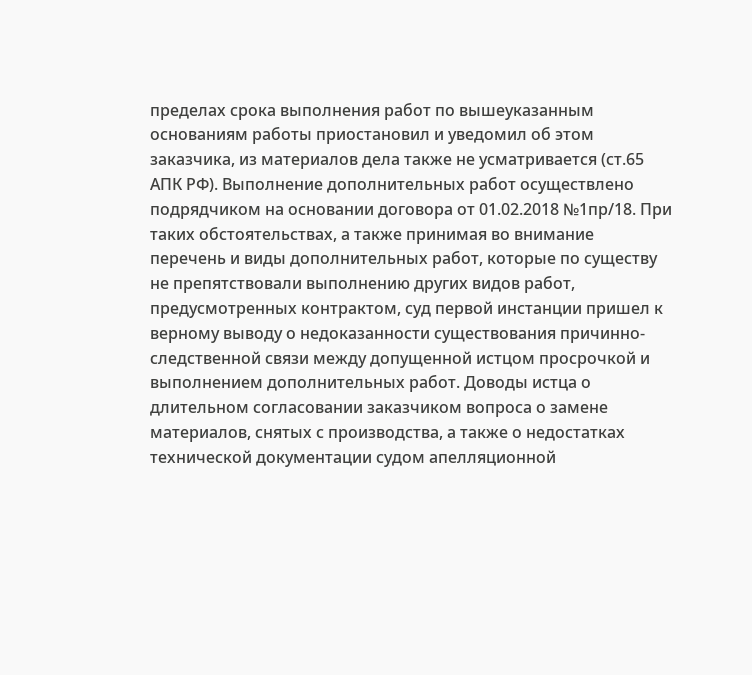пределах срока выполнения работ по вышеуказанным основаниям работы приостановил и уведомил об этом заказчика, из материалов дела также не усматривается (ст.65 АПК РФ). Выполнение дополнительных работ осуществлено подрядчиком на основании договора от 01.02.2018 №1пр/18. При таких обстоятельствах, а также принимая во внимание перечень и виды дополнительных работ, которые по существу не препятствовали выполнению других видов работ, предусмотренных контрактом, суд первой инстанции пришел к верному выводу о недоказанности существования причинно-следственной связи между допущенной истцом просрочкой и выполнением дополнительных работ. Доводы истца о длительном согласовании заказчиком вопроса о замене материалов, снятых с производства, а также о недостатках технической документации судом апелляционной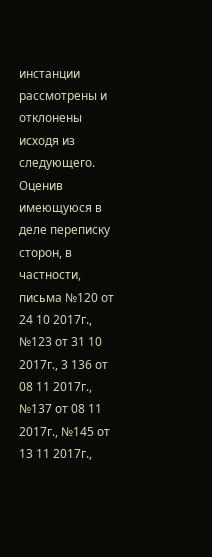инстанции рассмотрены и отклонены исходя из следующего. Оценив имеющуюся в деле переписку сторон, в частности, письма №120 от 24 10 2017г., №123 от 31 10 2017г., 3 136 от 08 11 2017г., №137 от 08 11 2017г., №145 от 13 11 2017г.,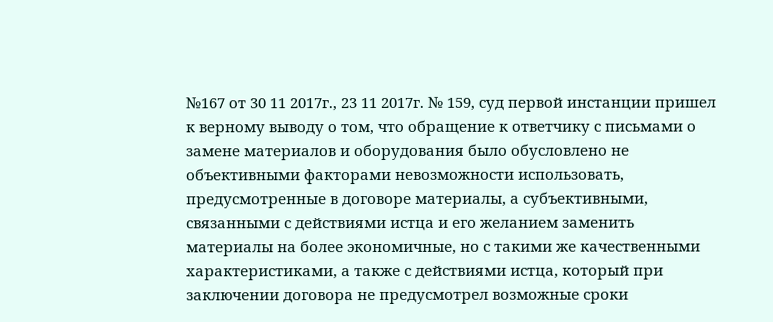№167 от 30 11 2017г., 23 11 2017г. № 159, суд первой инстанции пришел к верному выводу о том, что обращение к ответчику с письмами о замене материалов и оборудования было обусловлено не объективными факторами невозможности использовать, предусмотренные в договоре материалы, а субъективными, связанными с действиями истца и его желанием заменить материалы на более экономичные, но с такими же качественными характеристиками, а также с действиями истца, который при заключении договора не предусмотрел возможные сроки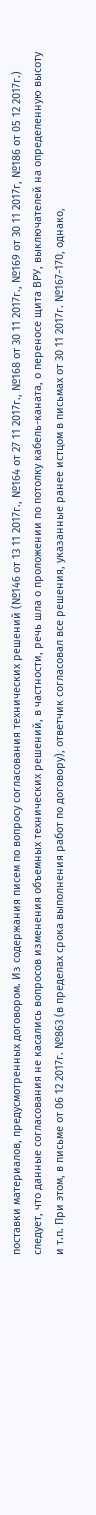поставки материалов, предусмотренных договором. Из содержания писем по вопросу согласования технических решений (№146 от 13 11 2017г., №164 от 27 11 2017г., №168 от 30 11 2017г., №169 от 30 11 2017г, №186 от 05 12 2017г.) следует, что данные согласования не касались вопросов изменения объемных технических решений, в частности, речь шла о проложении по потолку кабель-каната, о переносе щита ВРУ, выключателей на определенную высоту и т.п. При этом, в письме от 06 12 2017г. №863 (в пределах срока выполнения работ по договору), ответчик согласовал все решения, указанные ранее истцом в письмах от 30 11 2017г. №167-170, однако,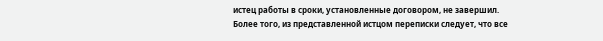истец работы в сроки, установленные договором, не завершил. Более того, из представленной истцом переписки следует, что все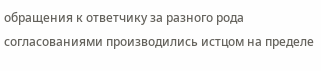обращения к ответчику за разного рода согласованиями производились истцом на пределе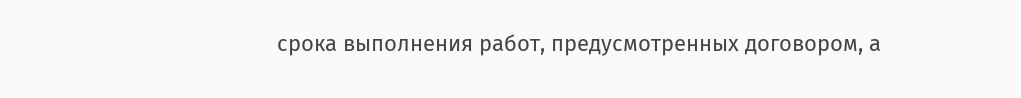срока выполнения работ, предусмотренных договором, а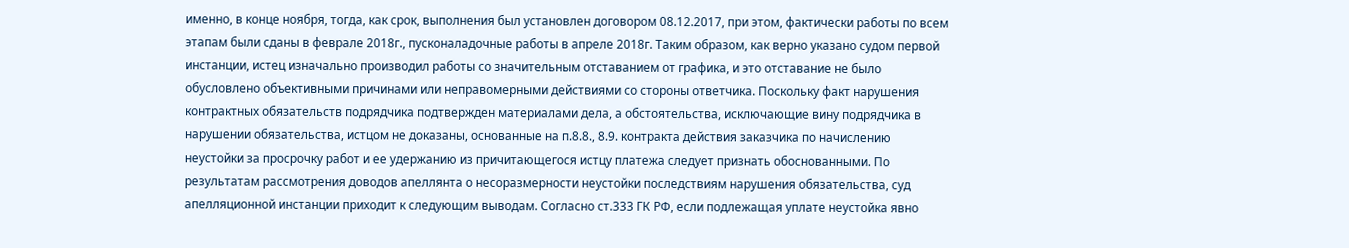именно, в конце ноября, тогда, как срок, выполнения был установлен договором 08.12.2017, при этом, фактически работы по всем этапам были сданы в феврале 2018г., пусконаладочные работы в апреле 2018г. Таким образом, как верно указано судом первой инстанции, истец изначально производил работы со значительным отставанием от графика, и это отставание не было обусловлено объективными причинами или неправомерными действиями со стороны ответчика. Поскольку факт нарушения контрактных обязательств подрядчика подтвержден материалами дела, а обстоятельства, исключающие вину подрядчика в нарушении обязательства, истцом не доказаны, основанные на п.8.8., 8.9. контракта действия заказчика по начислению неустойки за просрочку работ и ее удержанию из причитающегося истцу платежа следует признать обоснованными. По результатам рассмотрения доводов апеллянта о несоразмерности неустойки последствиям нарушения обязательства, суд апелляционной инстанции приходит к следующим выводам. Согласно ст.333 ГК РФ, если подлежащая уплате неустойка явно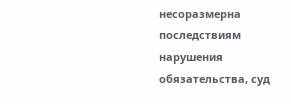несоразмерна последствиям нарушения обязательства, суд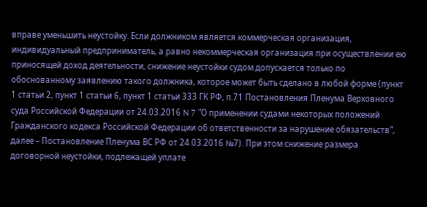вправе уменьшить неустойку. Если должником является коммерческая организация, индивидуальный предприниматель, а равно некоммерческая организация при осуществлении ею приносящей доход деятельности, снижение неустойки судом допускается только по обоснованному заявлению такого должника, которое может быть сделано в любой форме (пункт 1 статьи 2, пункт 1 статьи 6, пункт 1 статьи 333 ГК РФ, п.71 Постановления Пленума Верховного суда Российской Федерации от 24.03.2016 N 7 "О применении судами некоторых положений Гражданского кодекса Российской Федерации об ответственности за нарушение обязательств", далее – Постановление Пленума ВС РФ от 24.03.2016 №7). При этом снижение размера договорной неустойки, подлежащей уплате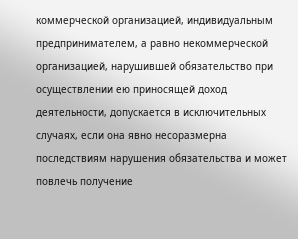коммерческой организацией, индивидуальным предпринимателем, а равно некоммерческой организацией, нарушившей обязательство при осуществлении ею приносящей доход деятельности, допускается в исключительных случаях, если она явно несоразмерна последствиям нарушения обязательства и может повлечь получение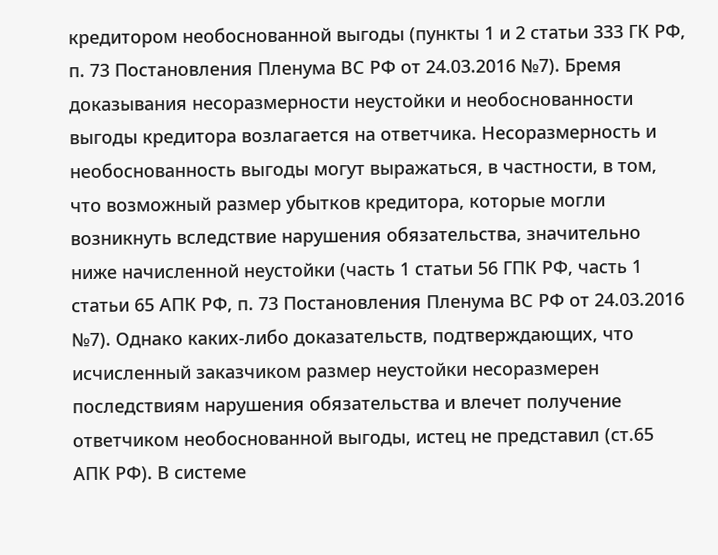кредитором необоснованной выгоды (пункты 1 и 2 статьи 333 ГК РФ, п. 73 Постановления Пленума ВС РФ от 24.03.2016 №7). Бремя доказывания несоразмерности неустойки и необоснованности выгоды кредитора возлагается на ответчика. Несоразмерность и необоснованность выгоды могут выражаться, в частности, в том, что возможный размер убытков кредитора, которые могли возникнуть вследствие нарушения обязательства, значительно ниже начисленной неустойки (часть 1 статьи 56 ГПК РФ, часть 1 статьи 65 АПК РФ, п. 73 Постановления Пленума ВС РФ от 24.03.2016 №7). Однако каких-либо доказательств, подтверждающих, что исчисленный заказчиком размер неустойки несоразмерен последствиям нарушения обязательства и влечет получение ответчиком необоснованной выгоды, истец не представил (ст.65 АПК РФ). В системе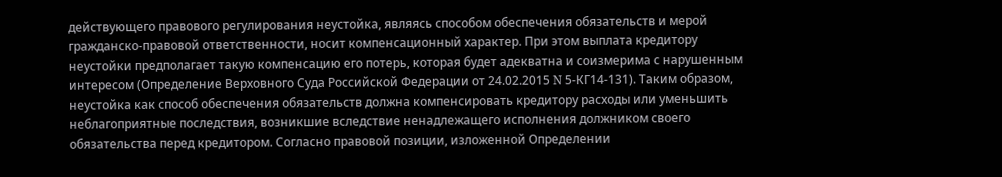действующего правового регулирования неустойка, являясь способом обеспечения обязательств и мерой гражданско-правовой ответственности, носит компенсационный характер. При этом выплата кредитору неустойки предполагает такую компенсацию его потерь, которая будет адекватна и соизмерима с нарушенным интересом (Определение Верховного Суда Российской Федерации от 24.02.2015 N 5-КГ14-131). Таким образом, неустойка как способ обеспечения обязательств должна компенсировать кредитору расходы или уменьшить неблагоприятные последствия, возникшие вследствие ненадлежащего исполнения должником своего обязательства перед кредитором. Согласно правовой позиции, изложенной Определении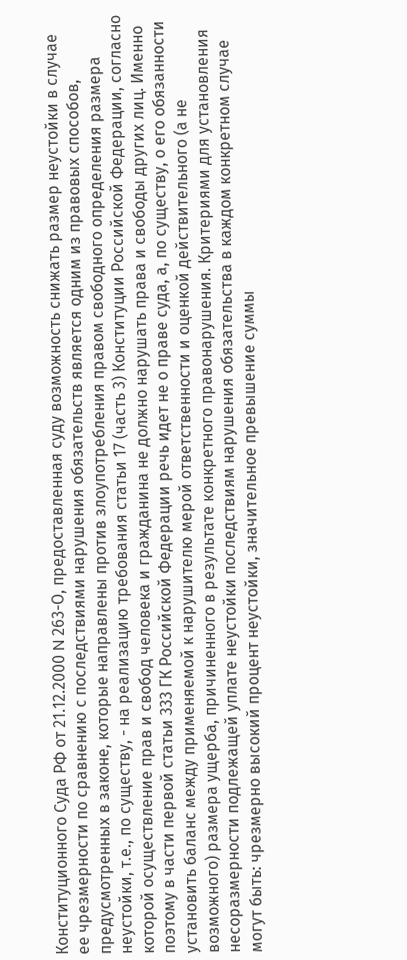Конституционного Суда РФ от 21.12.2000 N 263-О, предоставленная суду возможность снижать размер неустойки в случае ее чрезмерности по сравнению с последствиями нарушения обязательств является одним из правовых способов, предусмотренных в законе, которые направлены против злоупотребления правом свободного определения размера неустойки, т.е., по существу, - на реализацию требования статьи 17 (часть 3) Конституции Российской Федерации, согласно которой осуществление прав и свобод человека и гражданина не должно нарушать права и свободы других лиц. Именно поэтому в части первой статьи 333 ГК Российской Федерации речь идет не о праве суда, а, по существу, о его обязанности установить баланс между применяемой к нарушителю мерой ответственности и оценкой действительного (а не возможного) размера ущерба, причиненного в результате конкретного правонарушения. Критериями для установления несоразмерности подлежащей уплате неустойки последствиям нарушения обязательства в каждом конкретном случае могут быть: чрезмерно высокий процент неустойки, значительное превышение суммы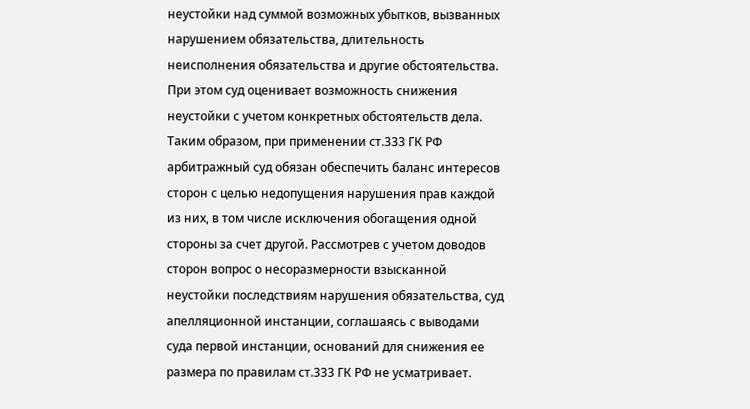неустойки над суммой возможных убытков, вызванных нарушением обязательства, длительность неисполнения обязательства и другие обстоятельства. При этом суд оценивает возможность снижения неустойки с учетом конкретных обстоятельств дела. Таким образом, при применении ст.333 ГК РФ арбитражный суд обязан обеспечить баланс интересов сторон с целью недопущения нарушения прав каждой из них, в том числе исключения обогащения одной стороны за счет другой. Рассмотрев с учетом доводов сторон вопрос о несоразмерности взысканной неустойки последствиям нарушения обязательства, суд апелляционной инстанции, соглашаясь с выводами суда первой инстанции, оснований для снижения ее размера по правилам ст.333 ГК РФ не усматривает.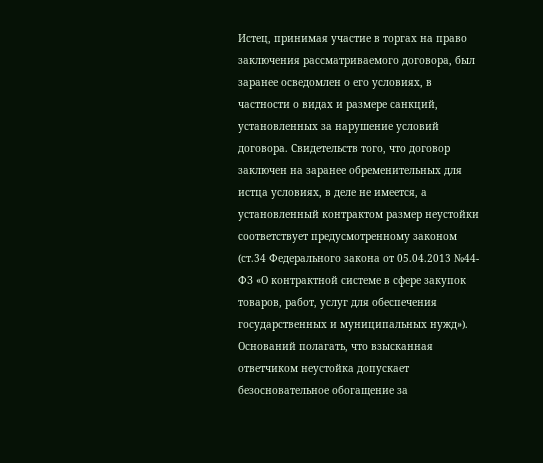Истец, принимая участие в торгах на право заключения рассматриваемого договора, был заранее осведомлен о его условиях, в частности о видах и размере санкций, установленных за нарушение условий договора. Свидетельств того, что договор заключен на заранее обременительных для истца условиях, в деле не имеется, а установленный контрактом размер неустойки соответствует предусмотренному законом (ст.34 Федерального закона от 05.04.2013 №44-ФЗ «О контрактной системе в сфере закупок товаров, работ, услуг для обеспечения государственных и муниципальных нужд»). Оснований полагать, что взысканная ответчиком неустойка допускает безосновательное обогащение за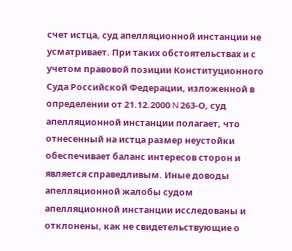счет истца, суд апелляционной инстанции не усматривает. При таких обстоятельствах и с учетом правовой позиции Конституционного Суда Российской Федерации, изложенной в определении от 21.12.2000 N 263-О, суд апелляционной инстанции полагает, что отнесенный на истца размер неустойки обеспечивает баланс интересов сторон и является справедливым. Иные доводы апелляционной жалобы судом апелляционной инстанции исследованы и отклонены, как не свидетельствующие о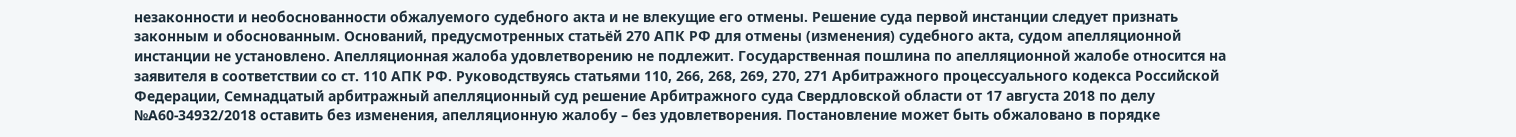незаконности и необоснованности обжалуемого судебного акта и не влекущие его отмены. Решение суда первой инстанции следует признать законным и обоснованным. Оснований, предусмотренных статьёй 270 АПК РФ для отмены (изменения) судебного акта, судом апелляционной инстанции не установлено. Апелляционная жалоба удовлетворению не подлежит. Государственная пошлина по апелляционной жалобе относится на заявителя в соответствии со ст. 110 АПК РФ. Руководствуясь статьями 110, 266, 268, 269, 270, 271 Арбитражного процессуального кодекса Российской Федерации, Семнадцатый арбитражный апелляционный суд решение Арбитражного суда Свердловской области от 17 августа 2018 по делу №А60-34932/2018 оставить без изменения, апелляционную жалобу – без удовлетворения. Постановление может быть обжаловано в порядке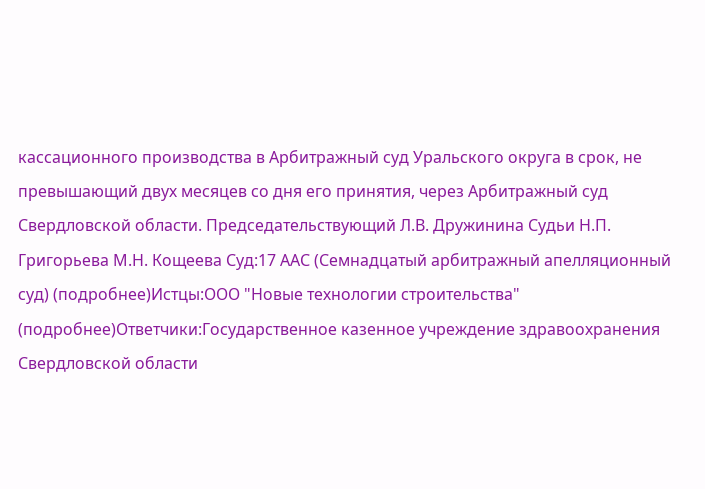кассационного производства в Арбитражный суд Уральского округа в срок, не превышающий двух месяцев со дня его принятия, через Арбитражный суд Свердловской области. Председательствующий Л.В. Дружинина Судьи Н.П. Григорьева М.Н. Кощеева Суд:17 ААС (Семнадцатый арбитражный апелляционный суд) (подробнее)Истцы:ООО "Новые технологии строительства" (подробнее)Ответчики:Государственное казенное учреждение здравоохранения Свердловской области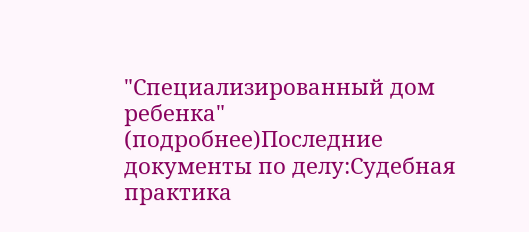"Специализированный дом ребенка" (подробнее)Последние документы по делу:Судебная практика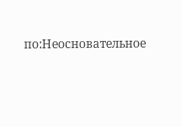по:Неосновательное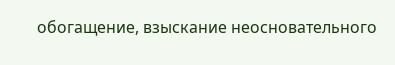обогащение, взыскание неосновательного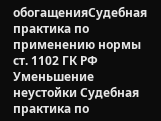обогащенияСудебная практика по применению нормы ст. 1102 ГК РФ Уменьшение неустойки Судебная практика по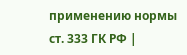применению нормы ст. 333 ГК РФ |